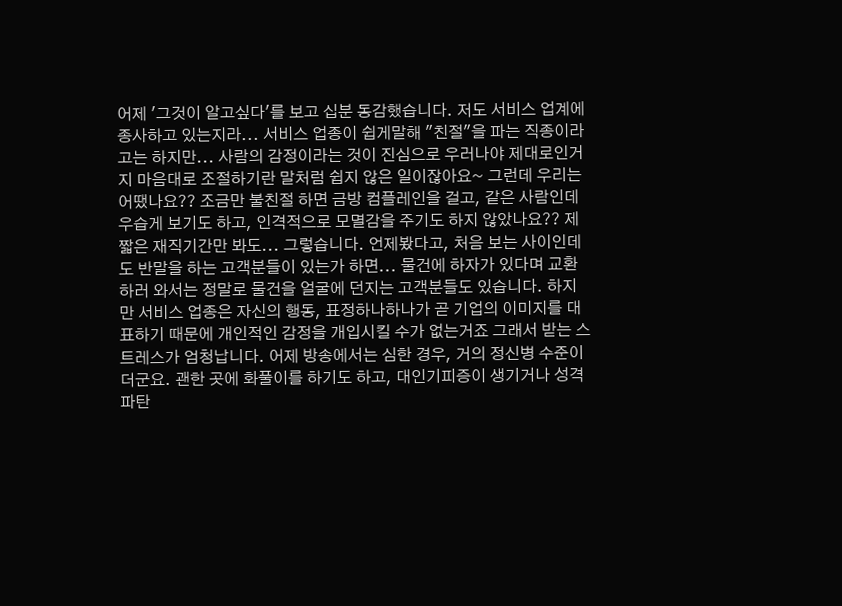어제 '그것이 알고싶다'를 보고 십분 동감했습니다. 저도 서비스 업계에 종사하고 있는지라... 서비스 업종이 쉽게말해 "친절"을 파는 직종이라고는 하지만... 사람의 감정이라는 것이 진심으로 우러나야 제대로인거지 마음대로 조절하기란 말처럼 쉽지 않은 일이잖아요~ 그런데 우리는 어땠나요?? 조금만 불친절 하면 금방 컴플레인을 걸고, 같은 사람인데 우습게 보기도 하고, 인격적으로 모멸감을 주기도 하지 않았나요?? 제 짧은 재직기간만 봐도... 그렇습니다. 언제봤다고, 처음 보는 사이인데도 반말을 하는 고객분들이 있는가 하면... 물건에 하자가 있다며 교환하러 와서는 정말로 물건을 얼굴에 던지는 고객분들도 있습니다. 하지만 서비스 업종은 자신의 행동, 표정하나하나가 곧 기업의 이미지를 대표하기 때문에 개인적인 감정을 개입시킬 수가 없는거죠 그래서 받는 스트레스가 엄청납니다. 어제 방송에서는 심한 경우, 거의 정신병 수준이더군요. 괜한 곳에 화풀이를 하기도 하고, 대인기피증이 생기거나 성격파탄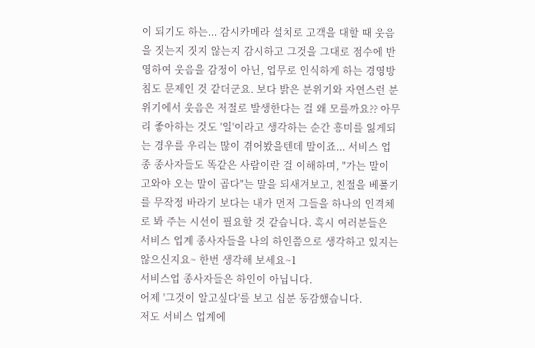이 되기도 하는... 감시카메라 설치로 고객을 대할 때 웃음을 짓는지 짓지 않는지 감시하고 그것을 그대로 점수에 반영하여 웃음을 감정이 아닌, 업무로 인식하게 하는 경영방침도 문제인 것 같더군요. 보다 밝은 분위기와 자연스런 분위기에서 웃음은 저절로 발생한다는 걸 왜 모를까요?? 아무리 좋아하는 것도 '일'이라고 생각하는 순간 흥미를 잃게되는 경우를 우리는 많이 겪어봤을텐데 말이죠... 서비스 업종 종사자들도 똑같은 사람이란 걸 이해하며, "가는 말이 고와야 오는 말이 곱다"는 말을 되새겨보고, 친절을 베풀기를 무작정 바라기 보다는 내가 먼저 그들을 하나의 인격체로 봐 주는 시선이 필요할 것 같습니다. 혹시 여러분들은 서비스 업계 종사자들을 나의 하인쯤으로 생각하고 있지는 않으신지요~ 한번 생각해 보세요~1
서비스업 종사자들은 하인이 아닙니다.
어제 '그것이 알고싶다'를 보고 십분 동감했습니다.
저도 서비스 업계에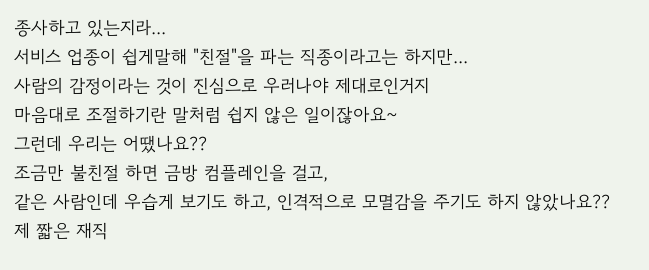종사하고 있는지라...
서비스 업종이 쉽게말해 "친절"을 파는 직종이라고는 하지만...
사람의 감정이라는 것이 진심으로 우러나야 제대로인거지
마음대로 조절하기란 말처럼 쉽지 않은 일이잖아요~
그런데 우리는 어땠나요??
조금만 불친절 하면 금방 컴플레인을 걸고,
같은 사람인데 우습게 보기도 하고, 인격적으로 모멸감을 주기도 하지 않았나요??
제 짧은 재직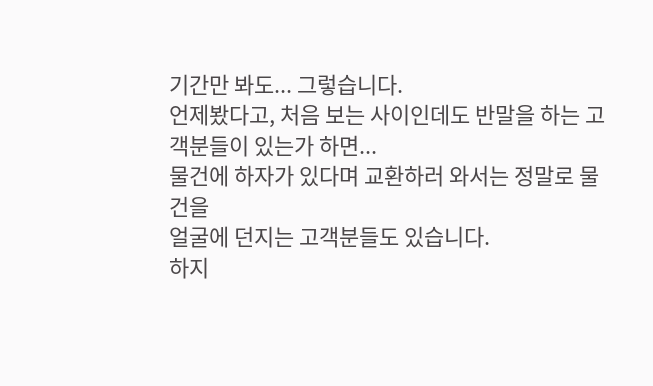기간만 봐도... 그렇습니다.
언제봤다고, 처음 보는 사이인데도 반말을 하는 고객분들이 있는가 하면...
물건에 하자가 있다며 교환하러 와서는 정말로 물건을
얼굴에 던지는 고객분들도 있습니다.
하지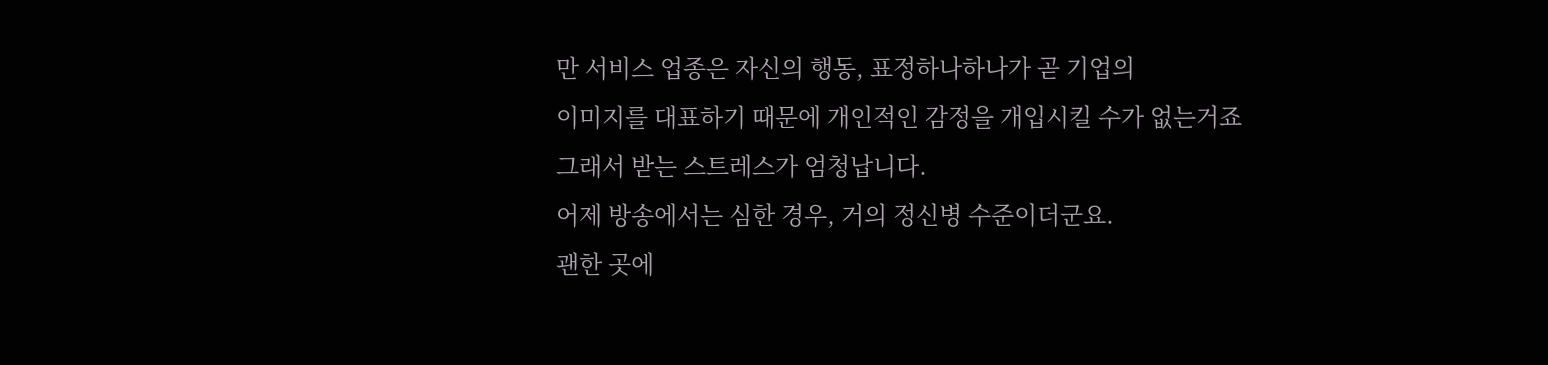만 서비스 업종은 자신의 행동, 표정하나하나가 곧 기업의
이미지를 대표하기 때문에 개인적인 감정을 개입시킬 수가 없는거죠
그래서 받는 스트레스가 엄청납니다.
어제 방송에서는 심한 경우, 거의 정신병 수준이더군요.
괜한 곳에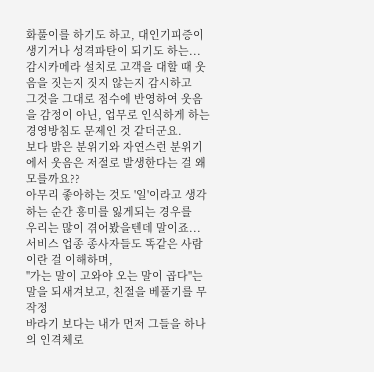화풀이를 하기도 하고, 대인기피증이 생기거나 성격파탄이 되기도 하는...
감시카메라 설치로 고객을 대할 때 웃음을 짓는지 짓지 않는지 감시하고
그것을 그대로 점수에 반영하여 웃음을 감정이 아닌, 업무로 인식하게 하는 경영방침도 문제인 것 같더군요.
보다 밝은 분위기와 자연스런 분위기에서 웃음은 저절로 발생한다는 걸 왜 모를까요??
아무리 좋아하는 것도 '일'이라고 생각하는 순간 흥미를 잃게되는 경우를
우리는 많이 겪어봤을텐데 말이죠...
서비스 업종 종사자들도 똑같은 사람이란 걸 이해하며,
"가는 말이 고와야 오는 말이 곱다"는 말을 되새겨보고, 친절을 베풀기를 무작정
바라기 보다는 내가 먼저 그들을 하나의 인격체로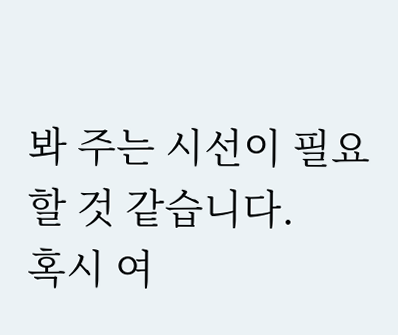봐 주는 시선이 필요할 것 같습니다.
혹시 여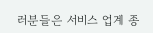러분들은 서비스 업계 종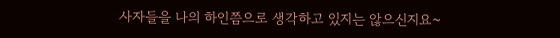사자들을 나의 하인쯤으로 생각하고 있지는 않으신지요~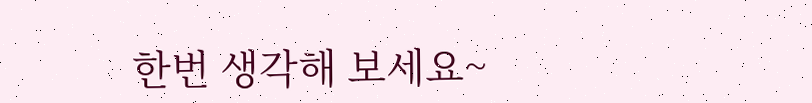한번 생각해 보세요~